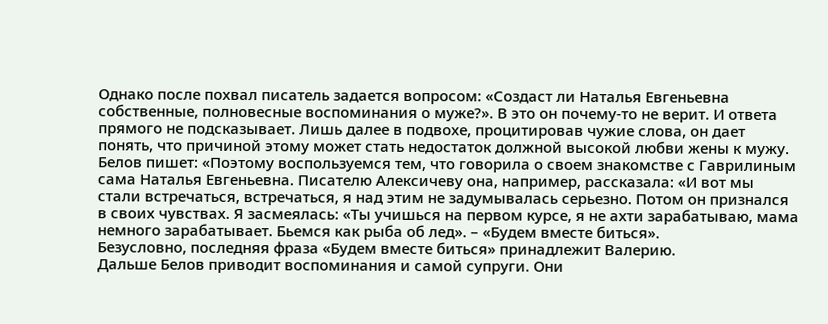Однако после похвал писатель задается вопросом: «Создаст ли Наталья Евгеньевна собственные, полновесные воспоминания о муже?». В это он почему-то не верит. И ответа прямого не подсказывает. Лишь далее в подвохе, процитировав чужие слова, он дает понять, что причиной этому может стать недостаток должной высокой любви жены к мужу. Белов пишет: «Поэтому воспользуемся тем, что говорила о своем знакомстве с Гаврилиным сама Наталья Евгеньевна. Писателю Алексичеву она, например, рассказала: «И вот мы стали встречаться, встречаться, я над этим не задумывалась серьезно. Потом он признался в своих чувствах. Я засмеялась: «Ты учишься на первом курсе, я не ахти зарабатываю, мама немного зарабатывает. Бьемся как рыба об лед». – «Будем вместе биться».
Безусловно, последняя фраза «Будем вместе биться» принадлежит Валерию.
Дальше Белов приводит воспоминания и самой супруги. Они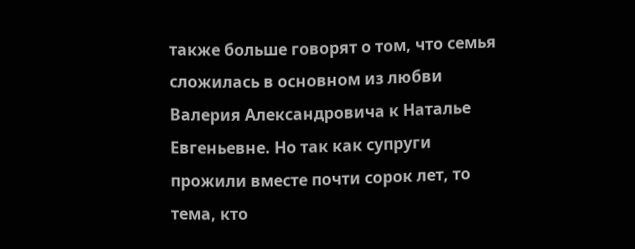также больше говорят о том, что семья сложилась в основном из любви Валерия Александровича к Наталье Евгеньевне. Но так как супруги прожили вместе почти сорок лет, то тема, кто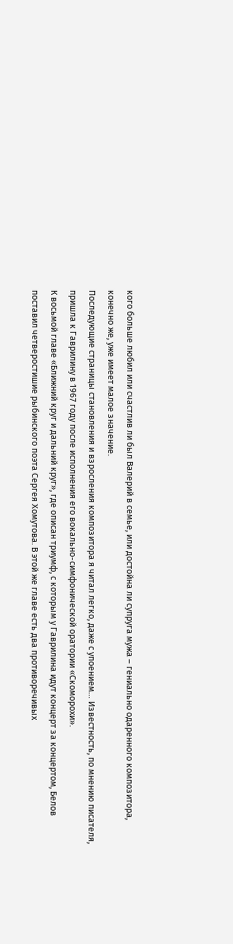кого больше любил или счастлив ли был Валерий в семье, или достойна ли супруга мужа – гениально одаренного композитора, конечно же, уже имеет малое значение.
Последующие страницы становления и взросления композитора я читал легко, даже с упоением… Известность, по мнению писателя, пришла к Гаврилину в 1967 году после исполнения его вокально-симфонической оратории «Скоморохи».
К восьмой главе «Ближний круг и дальний круг», где описан триумф, с которым у Гаврилина идут концерт за концертом, Белов поставил четверостишие рыбинского поэта Сергея Хомутова. В этой же главе есть два противоречивых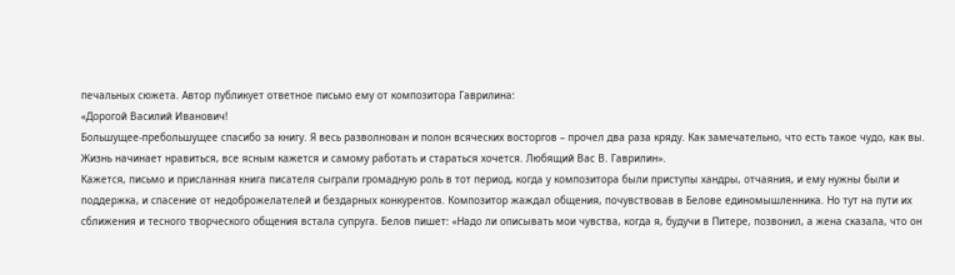печальных сюжета. Автор публикует ответное письмо ему от композитора Гаврилина:
«Дорогой Василий Иванович!
Большущее-пребольшущее спасибо за книгу. Я весь разволнован и полон всяческих восторгов – прочел два раза кряду. Как замечательно, что есть такое чудо, как вы. Жизнь начинает нравиться, все ясным кажется и самому работать и стараться хочется. Любящий Вас В. Гаврилин».
Кажется, письмо и присланная книга писателя сыграли громадную роль в тот период, когда у композитора были приступы хандры, отчаяния, и ему нужны были и поддержка, и спасение от недоброжелателей и бездарных конкурентов. Композитор жаждал общения, почувствовав в Белове единомышленника. Но тут на пути их сближения и тесного творческого общения встала супруга. Белов пишет: «Надо ли описывать мои чувства, когда я, будучи в Питере, позвонил, а жена сказала, что он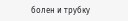болен и трубку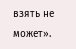взять не может».